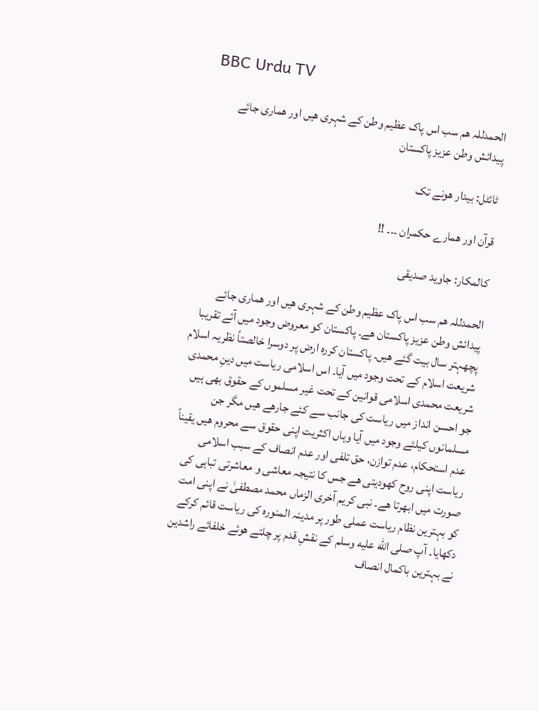BBC Urdu TV

الحمدللہ ھم سب اس پاک عظیم وطن کے شہری ھیں اور ھماری جائے پیدائش وطن عزیز پاکستان

ٹائٹل: بیدار ھونے تک

قرآن اور ھمارے حکمران ۔۔۔ !!

کالمکار: جاوید صدیقی

الحمدللہ ھم سب اس پاک عظیم وطن کے شہری ھیں اور ھماری جائے پیدائش وطن عزیز پاکستان ھے۔ پاکستان کو معروض وجود میں آئے تقریبا پچھہتر سال بیت گئے ھیں۔ پاکستان کررہ ارض پر دوسرا خالصتاً نظریہ اسلام شریعت اسلام کے تحت وجود میں آیا۔ اس اسلامی ریاست میں دینِ محمدی شریعت محمدی اسلامی قوانین کے تحت غیر مسلموں کے حقوق بھی ہیں جو احسن انداز میں ریاست کی جانب سے کئے جارھے ھیں مگر جن مسلمانوں کیلئے وجود میں آیا وہاں اکثریت اپنی حقوق سے محروم ھیں یقیناً عدم استحکام، عدم توازن، حق تلفی اور عدم انصاف کے سبب اسلامی ریاست اپنی روح کھودیتی ھے جس کا نتیجہ معاشی و معاشرتی تباہی کی صورت میں ابھرتا ھے۔ نبی کریم آخری الزماں محمد مصطفیٰ نے اپنی امت کو بہترین نظام ریاست عملی طور پر مدینہ المنورہ کی ریاست قائم کرکے دکھایا۔ آپ صلى الله عليه وسلم کے نقشِ قدم پر چلتے ھوئے خلفائے راشدین نے بہترین باکمال انصاف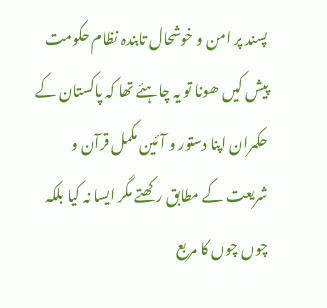پسند پر امن و خوشحال تابندہ نظام حکومت پیش کیں ھونا تو یہ چاہئے تھا کہ پاکستان کے حکمران اپنا دستور و آئین مکمل قرآن و شریعت کے مطابق رکھتے مگر ایسا نہ کیا بلکہ چوں چوں کا مربع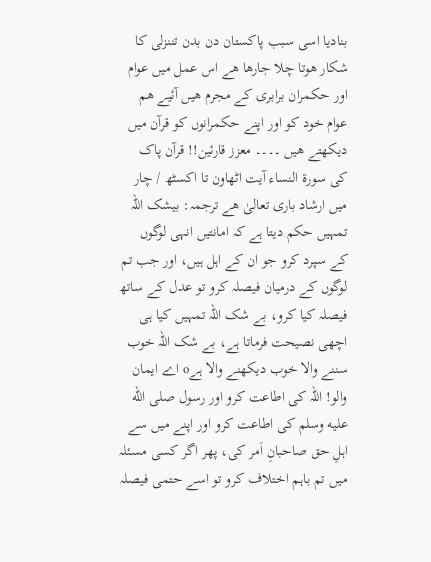بنادیا اسی سبب پاکستان دن بدن تننزلی کا شکار ھوتا چلا جارھا ھے اس عمل میں عوام اور حکمران برابری کے مجرم ھیں آئیے ھم عوام خود کو اور اپنے حکمرانوں کو قرآن میں دیکھتے ھیں ۔۔۔۔ معزز قارئین!! قرآن پاک کی سورة النساء آیت اٹھاون تا اکسٹھ / چار میں ارشاد باری تعالیٰ ھے ترجمہ: بیشک اللہ تمہیں حکم دیتا ہے کہ امانتیں انہی لوگوں کے سپرد کرو جو ان کے اہل ہیں، اور جب تم لوگوں کے درمیان فیصلہ کرو تو عدل کے ساتھ فیصلہ کیا کرو، بے شک اللہ تمہیں کیا ہی اچھی نصیحت فرماتا ہے، بے شک اللہ خوب سننے والا خوب دیکھنے والا ہےo اے ایمان والو! اللہ کی اطاعت کرو اور رسول صلى الله عليه وسلم کی اطاعت کرو اور اپنے میں سے اہلِ حق صاحبانِ اَمر کی، پھر اگر کسی مسئلہ میں تم باہم اختلاف کرو تو اسے حتمی فیصلہ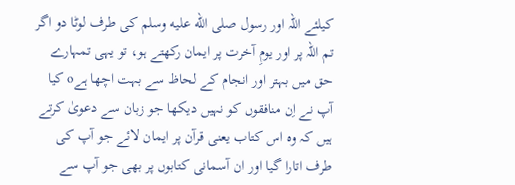کیلئے اللہ اور رسول صلى الله عليه وسلم کی طرف لوٹا دو اگر تم اللہ پر اور یومِ آخرت پر ایمان رکھتے ہو، تو یہی تمہارے حق میں بہتر اور انجام کے لحاظ سے بہت اچھا ہےo کیا آپ نے اِن منافقوں کو نہیں دیکھا جو زبان سے دعویٰ کرتے ہیں کہ وہ اس کتاب یعنی قرآن پر ایمان لائے جو آپ کی طرف اتارا گیا اور ان آسمانی کتابوں پر بھی جو آپ سے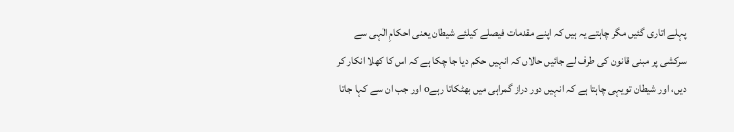پہلے اتاری گئیں مگر چاہتے یہ ہیں کہ اپنے مقدمات فیصلے کیلئے شیطان یعنی احکامِ الٰہی سے سرکشی پر مبنی قانون کی طرف لے جائیں حالاں کہ انہیں حکم دیا جا چکا ہے کہ اس کا کھلا انکار کر دیں، اور شیطان تویہی چاہتا ہے کہ انہیں دور دراز گمراہی میں بھٹکاتا رہےo اور جب ان سے کہا جاتا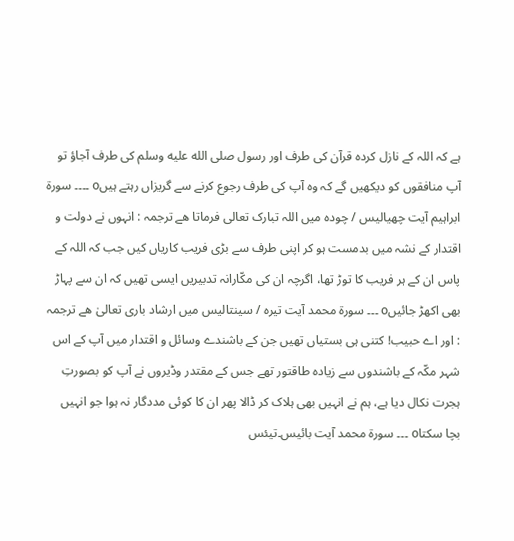ہے کہ اللہ کے نازل کردہ قرآن کی طرف اور رسول صلى الله عليه وسلم کی طرف آجاؤ تو آپ منافقوں کو دیکھیں گے کہ وہ آپ کی طرف رجوع کرنے سے گریزاں رہتے ہیںo ۔۔۔۔ سورة ابراہیم آیت چھیالیس / چودہ میں اللہ تبارک تعالی فرماتا ھے ترجمہ : انہوں نے دولت و اقتدار کے نشہ میں بدمست ہو کر اپنی طرف سے بڑی فریب کاریاں کیں جب کہ اللہ کے پاس ان کے ہر فریب کا توڑ تھا، اگرچہ ان کی مکّارانہ تدبیریں ایسی تھیں کہ ان سے پہاڑ بھی اکھڑ جائیںo ۔۔۔ سورة محمد آیت تیرہ / سینتالیس میں ارشاد باری تعالیٰ ھے ترجمہ : اور اے حبیب! کتنی ہی بستیاں تھیں جن کے باشندے وسائل و اقتدار میں آپ کے اس شہر مکّہ کے باشندوں سے زیادہ طاقتور تھے جس کے مقتدر وڈیروں نے آپ کو بصورتِ ہجرت نکال دیا ہے، ہم نے انہیں بھی ہلاک کر ڈالا پھر ان کا کوئی مددگار نہ ہوا جو انہیں بچا سکتاo ۔۔۔ سورة محمد آیت بائیس۔تیئس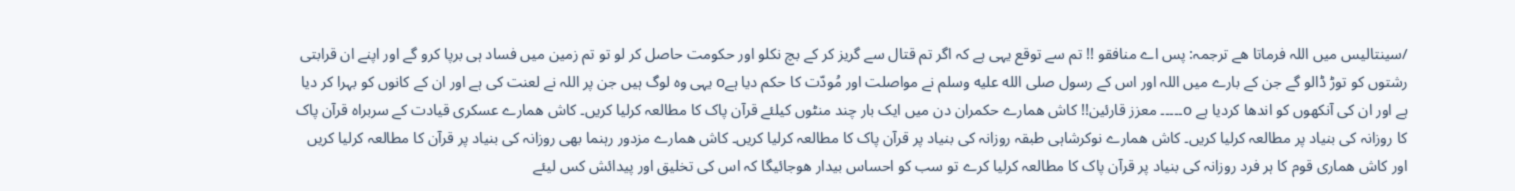/سینتالیس میں اللہ فرماتا ھے ترجمہ: پس اے منافقو !! تم سے توقع یہی ہے کہ اگر تم قتال سے گریز کر کے بچ نکلو اور حکومت حاصل کر لو تو تم زمین میں فساد ہی برپا کرو گے اور اپنے ان قرابتی رشتوں کو توڑ ڈالو گے جن کے بارے میں اللہ اور اس کے رسول صلى الله عليه وسلم نے مواصلت اور مُودّت کا حکم دیا ہےo یہی وہ لوگ ہیں جن پر اللہ نے لعنت کی ہے اور ان کے کانوں کو بہرا کر دیا ہے اور ان کی آنکھوں کو اندھا کردیا ہے o۔۔۔۔۔ معزز قارئین!! کاش ھمارے حکمران دن میں ایک بار چند منٹوں کیلئے قرآن پاک کا مطالعہ کرلیا کریں۔ کاش ھمارے عسکری قیادت کے سربراہ قرآن پاک کا روزانہ کی بنیاد پر مطالعہ کرلیا کریں۔ کاش ھمارے نوکرشاہی طبقہ روزانہ کی بنیاد پر قرآن پاک کا مطالعہ کرلیا کریں۔ کاش ھمارے مزدور رہنما بھی روزانہ کی بنیاد پر قرآن کا مطالعہ کرلیا کریں اور کاش ھماری قوم کا ہر فرد روزانہ کی بنیاد پر قرآن پاک کا مطالعہ کرلیا کرے تو سب کو احساس بیدار ھوجائیگا کہ اس کی تخلیق اور پیدائش کس لیئے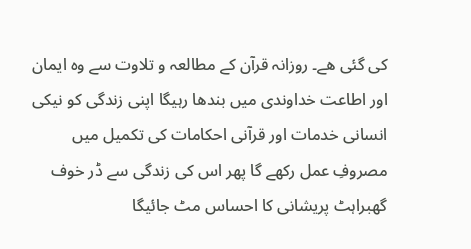کی گئی ھے۔ روزانہ قرآن کے مطالعہ و تلاوت سے وہ ایمان اور اطاعت خداوندی میں بندھا رہیگا اپنی زندگی کو نیکی انسانی خدمات اور قرآنی احکامات کی تکمیل میں مصروفِ عمل رکھے گا پھر اس کی زندگی سے ڈر خوف گھبراہٹ پریشانی کا احساس مٹ جائیگا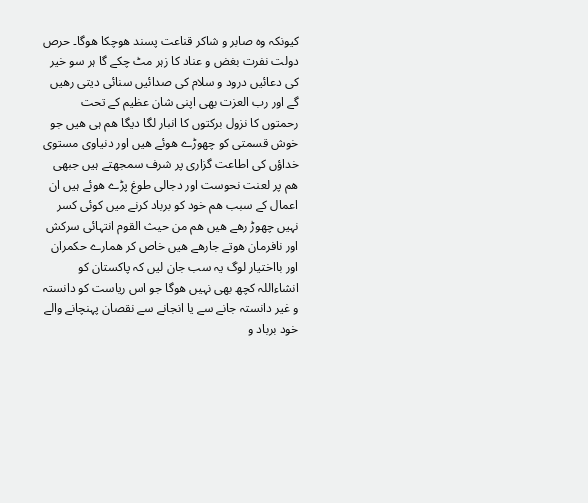کیونکہ وہ صابر و شاکر قناعت پسند ھوچکا ھوگا۔ حرص دولت نفرت بغض و عناد کا زہر مٹ چکے گا ہر سو خیر کی دعائیں درود و سلام کی صدائیں سنائی دیتی رھیں گے اور رب العزت بھی اپنی شان عظیم کے تحت رحمتوں کا نزول برکتوں کا انبار لگا دیگا ھم ہی ھیں جو خوش قسمتی کو چھوڑے ھوئے ھیں اور دنیاوی مستوی خداؤں کی اطاعت گزاری پر شرف سمجھتے ہیں جبھی ھم پر لعنت نحوست اور دجالی طوغ پڑے ھوئے ہیں ان اعمال کے سبب ھم خود کو برباد کرنے میں کوئی کسر نہیں چھوڑ رھے ھیں ھم من حیث القوم انتہائی سرکش اور نافرمان ھوتے جارھے ھیں خاص کر ھمارے حکمران اور بااختیار لوگ یہ سب جان لیں کہ پاکستان کو انشاءاللہ کچھ بھی نہیں ھوگا جو اس ریاست کو دانستہ و غیر دانستہ جانے سے یا انجانے سے نقصان پہنچانے والے خود برباد و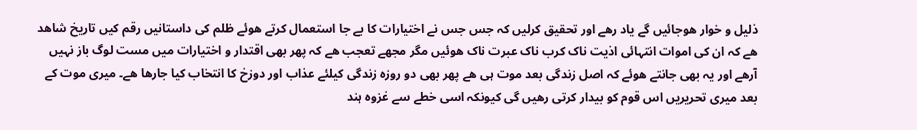ذلیل و خوار ھوجائیں گے یاد رھے اور تحقیق کرلیں کہ جس جس نے اختیارات کا بے جا استعمال کرتے ھوئے ظلم کی داستانیں رقم کیں تاریخ شاھد ھے کہ ان کی اموات انتہائی اذیت ناک کرب ناک عبرت ناک ھوئیں مگر مجھے تعجب ھے کہ پھر بھی اقتدار و اختیارات میں مست لوگ باز نہیں آرھے اور یہ بھی جانتے ھوئے کہ اصل زندگی بعد موت ہی ھے پھر بھی دو روزہ زندگی کیلئے عذاب اور دوزخ کا انتخاب کیا جارھا ھے۔ میری موت کے بعد میری تحریریں اس قوم کو بیدار کرتی رھیں گی کیونکہ اسی خطے سے غزوہ ہند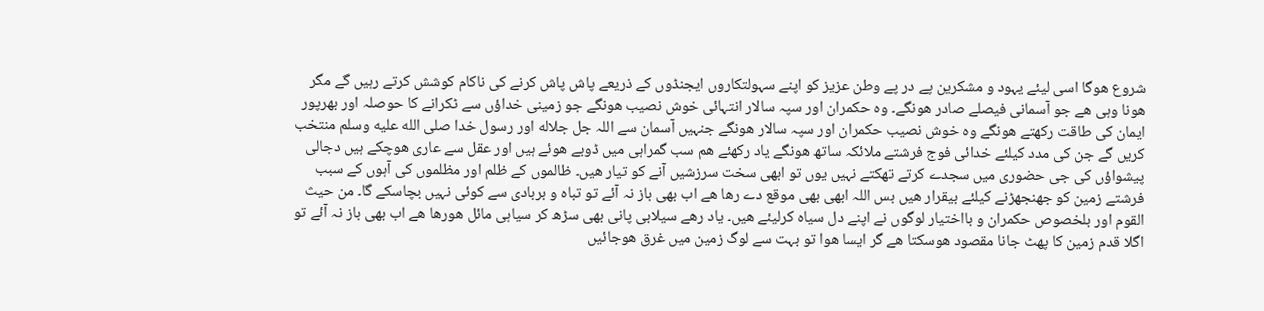شروع ھوگا اسی لیئے یہود و مشکرین پے در پے وطن عزیز کو اپنے سہولتکاروں ایجنڈوں کے ذریعے پاش پاش کرنے کی ناکام کوشش کرتے رہیں گے مگر ھونا وہی ھے جو آسمانی فیصلے صادر ھونگے۔ وہ حکمران اور سپہ سالار انتہائی خوش نصیب ھونگے جو زمینی خداؤں سے ٹکرانے کا حوصلہ اور بھرپور ایمان کی طاقت رکھتے ھونگے وہ خوش نصیب حکمران اور سپہ سالار ھونگے جنہیں آسمان سے اللہ جل جلاله اور رسول خدا صلى الله عليه وسلم منتخب کریں گے جن کی مدد کیلئے خدائی فوج فرشتے ملائکہ ساتھ ھونگے یاد رکھئے ھم سب گمراہی میں ڈوبے ھوئے ہیں اور عقل سے عاری ھوچکے ہیں دجالی پیشواؤں کی جی حضوری میں سجدے کرتے تھکتے نہیں یوں تو ابھی سخت سرزشیں آنے کو تیار ھیں۔ ظالموں کے ظلم اور مظلموں کی آہوں کے سبب فرشتے زمین کو جھنجھڑنے کیلئے بیقرار ھیں بس اللہ ابھی بھی موقع دے رھا ھے اب بھی باز نہ آئے تو تباہ و بربادی سے کوئی نہیں بچاسکے گا۔ من حیث القوم اور بلخصوص حکمران و بااختیار لوگوں نے اپنے دل سیاہ کرلیئے ھیں۔ یاد رھے سیلابی پانی بھی سڑھ کر سیاہی مائل ھورھا ھے اب بھی باز نہ آئے تو اگلا قدم زمین کا پھٹ جانا مقصود ھوسکتا ھے گر ایسا ھوا تو بہت سے لوگ زمین میں غرق ھوجائیں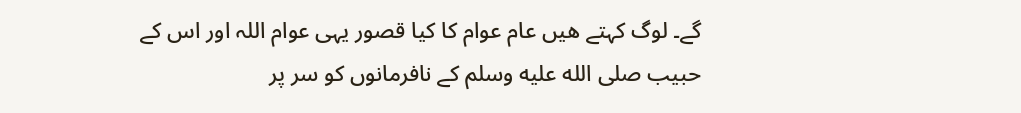گے۔ لوگ کہتے ھیں عام عوام کا کیا قصور یہی عوام اللہ اور اس کے حبیب صلى الله عليه وسلم کے نافرمانوں کو سر پر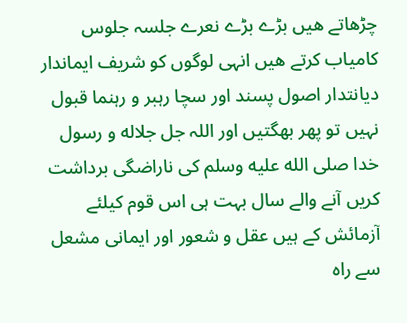چڑھاتے ھیں بڑے بڑے نعرے جلسہ جلوس کامیاب کرتے ھیں انہی لوگوں کو شریف ایماندار دیانتدار اصول پسند اور سچا رہبر و رہنما قبول نہیں تو پھر بھگتیں اور اللہ جل جلاله و رسول خدا صلى الله عليه وسلم کی ناراضگی برداشت کریں آنے والے سال بہت ہی اس قوم کیلئے آزمائش کے ہیں عقل و شعور اور ایمانی مشعل سے راہ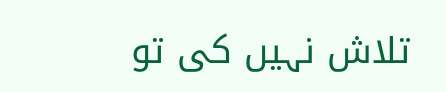تلاش نہیں کی تو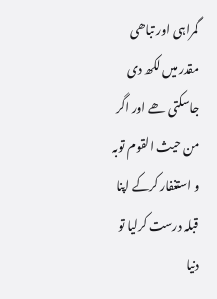گمراہی اور تباھی مقدر میں لکھ دی جاسکتی ھے اور اگر من حیث القوم توبہ و استغفار کرکے اپنا قبلہ درست کرلیا تو دنیا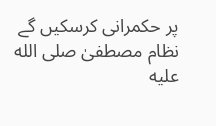پر حکمرانی کرسکیں گے نظام مصطفیٰ صلى الله عليه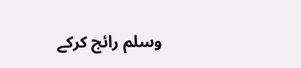وسلم رائج کرکے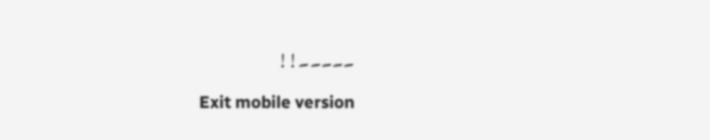۔۔۔۔۔!!

Exit mobile version